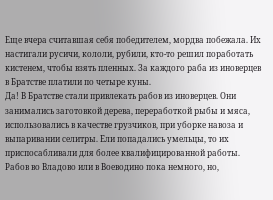Еще вчера считавшая себя победителем, мордва побежала. Их настигали русичи, кололи, рубили, кто-то решил поработать кистенем, чтобы взять пленных. За каждого раба из иноверцев в Братстве платили по четыре куны.
Да! В Братстве стали привлекать рабов из иноверцев. Они занимались заготовкой дерева, переработкой рыбы и мяса, использовались в качестве грузчиков, при уборке навоза и выпаривании селитры. Ели попадались умельцы, то их приспосабливали для более квалифицированной работы.
Рабов во Владово или в Воеводино пока немного, но,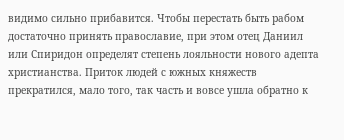видимо сильно прибавится. Чтобы перестать быть рабом достаточно принять православие, при этом отец Даниил или Спиридон определят степень лояльности нового адепта христианства. Приток людей с южных княжеств прекратился, мало того, так часть и вовсе ушла обратно к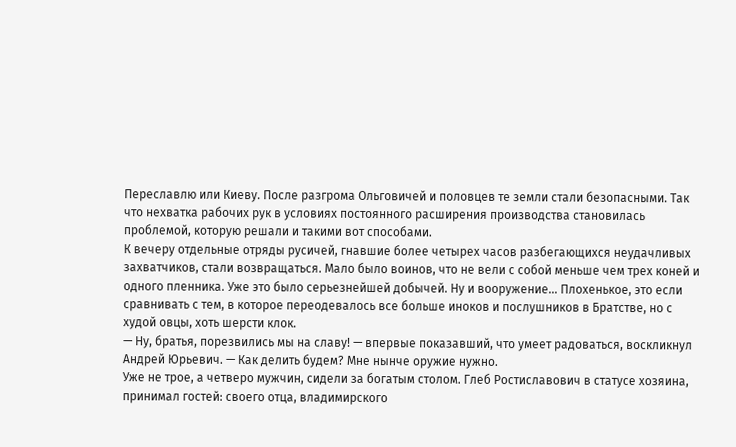Переславлю или Киеву. После разгрома Ольговичей и половцев те земли стали безопасными. Так что нехватка рабочих рук в условиях постоянного расширения производства становилась проблемой, которую решали и такими вот способами.
К вечеру отдельные отряды русичей, гнавшие более четырех часов разбегающихся неудачливых захватчиков, стали возвращаться. Мало было воинов, что не вели с собой меньше чем трех коней и одного пленника. Уже это было серьезнейшей добычей. Ну и вооружение… Плохенькое, это если сравнивать с тем, в которое переодевалось все больше иноков и послушников в Братстве, но с худой овцы, хоть шерсти клок.
— Ну, братья, порезвились мы на славу! — впервые показавший, что умеет радоваться, воскликнул Андрей Юрьевич. — Как делить будем? Мне нынче оружие нужно.
Уже не трое, а четверо мужчин, сидели за богатым столом. Глеб Ростиславович в статусе хозяина, принимал гостей: своего отца, владимирского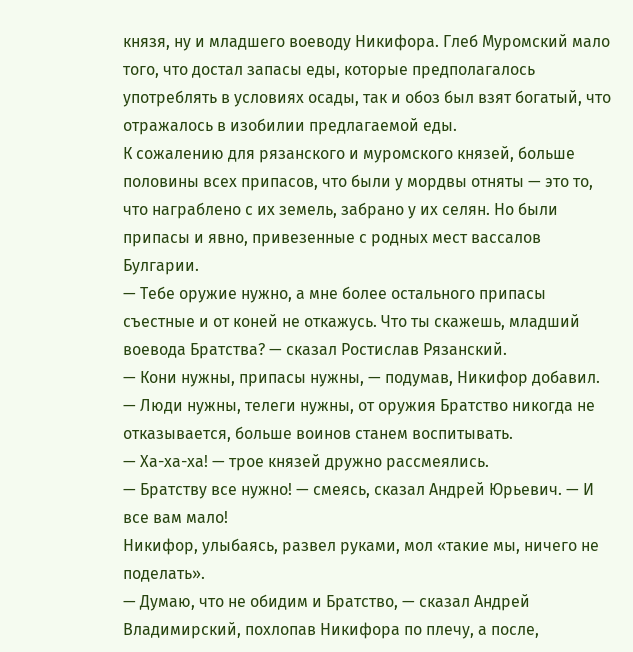князя, ну и младшего воеводу Никифора. Глеб Муромский мало того, что достал запасы еды, которые предполагалось употреблять в условиях осады, так и обоз был взят богатый, что отражалось в изобилии предлагаемой еды.
К сожалению для рязанского и муромского князей, больше половины всех припасов, что были у мордвы отняты — это то, что награблено с их земель, забрано у их селян. Но были припасы и явно, привезенные с родных мест вассалов Булгарии.
— Тебе оружие нужно, а мне более остального припасы съестные и от коней не откажусь. Что ты скажешь, младший воевода Братства? — сказал Ростислав Рязанский.
— Кони нужны, припасы нужны, — подумав, Никифор добавил. — Люди нужны, телеги нужны, от оружия Братство никогда не отказывается, больше воинов станем воспитывать.
— Ха-ха-ха! — трое князей дружно рассмеялись.
— Братству все нужно! — смеясь, сказал Андрей Юрьевич. — И все вам мало!
Никифор, улыбаясь, развел руками, мол «такие мы, ничего не поделать».
— Думаю, что не обидим и Братство, — сказал Андрей Владимирский, похлопав Никифора по плечу, а после,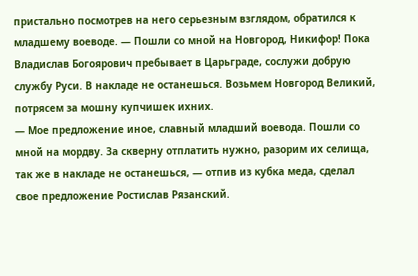пристально посмотрев на него серьезным взглядом, обратился к младшему воеводе. — Пошли со мной на Новгород, Никифор! Пока Владислав Богоярович пребывает в Царьграде, сослужи добрую службу Руси. В накладе не останешься. Возьмем Новгород Великий, потрясем за мошну купчишек ихних.
— Мое предложение иное, славный младший воевода. Пошли со мной на мордву. За скверну отплатить нужно, разорим их селища, так же в накладе не останешься, — отпив из кубка меда, сделал свое предложение Ростислав Рязанский.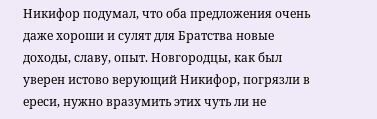Никифор подумал, что оба предложения очень даже хороши и сулят для Братства новые доходы, славу, опыт. Новгородцы, как был уверен истово верующий Никифор, погрязли в ереси, нужно вразумить этих чуть ли не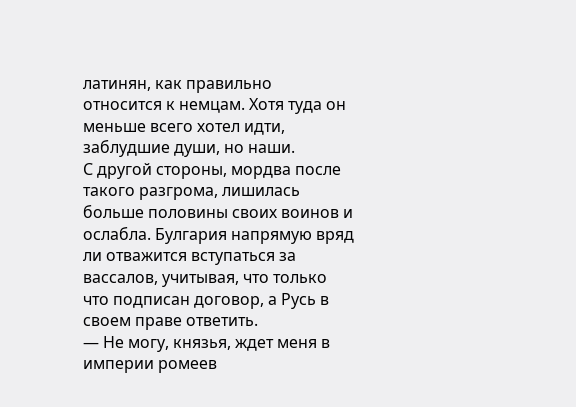латинян, как правильно относится к немцам. Хотя туда он меньше всего хотел идти, заблудшие души, но наши.
С другой стороны, мордва после такого разгрома, лишилась больше половины своих воинов и ослабла. Булгария напрямую вряд ли отважится вступаться за вассалов, учитывая, что только что подписан договор, а Русь в своем праве ответить.
— Не могу, князья, ждет меня в империи ромеев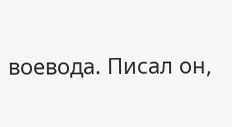воевода. Писал он,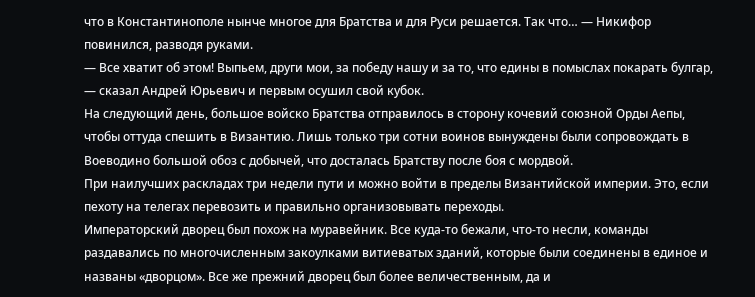что в Константинополе нынче многое для Братства и для Руси решается. Так что… — Никифор повинился, разводя руками.
— Все хватит об этом! Выпьем, други мои, за победу нашу и за то, что едины в помыслах покарать булгар, — сказал Андрей Юрьевич и первым осушил свой кубок.
На следующий день, большое войско Братства отправилось в сторону кочевий союзной Орды Аепы, чтобы оттуда спешить в Византию. Лишь только три сотни воинов вынуждены были сопровождать в Воеводино большой обоз с добычей, что досталась Братству после боя с мордвой.
При наилучших раскладах три недели пути и можно войти в пределы Византийской империи. Это, если пехоту на телегах перевозить и правильно организовывать переходы.
Императорский дворец был похож на муравейник. Все куда-то бежали, что-то несли, команды раздавались по многочисленным закоулками витиеватых зданий, которые были соединены в единое и названы «дворцом». Все же прежний дворец был более величественным, да и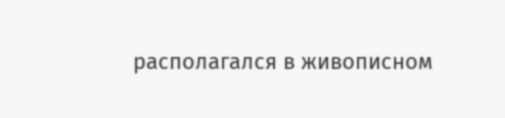располагался в живописном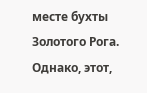месте бухты Золотого Рога. Однако, этот,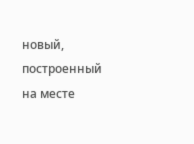новый, построенный на месте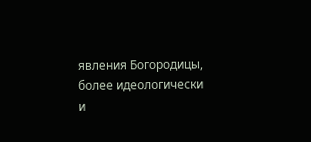явления Богородицы, более идеологически и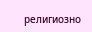религиозно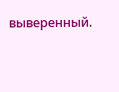выверенный.